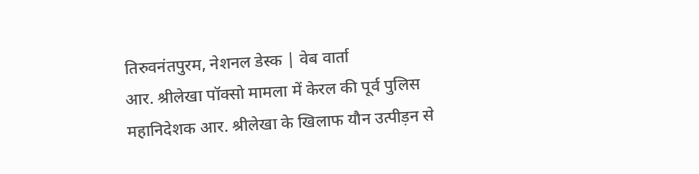तिरुवनंतपुरम, नेशनल डेस्क | वेब वार्ता
आर. श्रीलेखा पॉक्सो मामला में केरल की पूर्व पुलिस महानिदेशक आर. श्रीलेखा के खिलाफ यौन उत्पीड़न से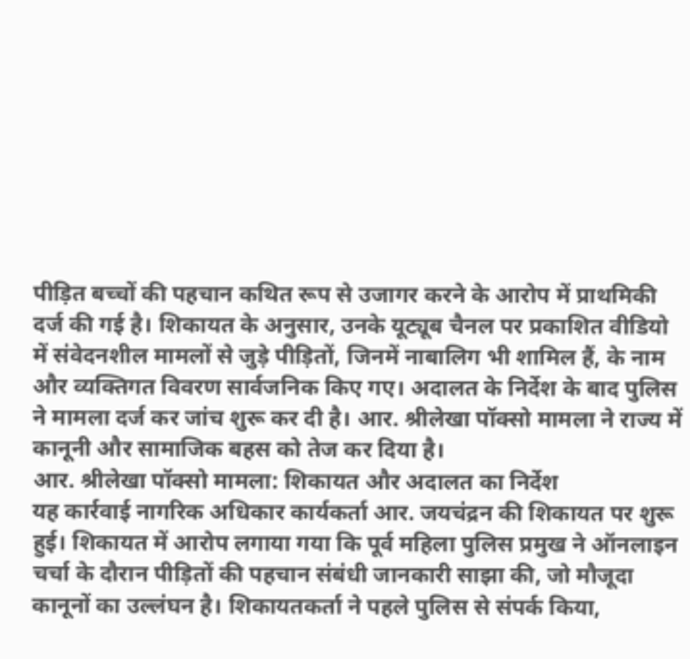पीड़ित बच्चों की पहचान कथित रूप से उजागर करने के आरोप में प्राथमिकी दर्ज की गई है। शिकायत के अनुसार, उनके यूट्यूब चैनल पर प्रकाशित वीडियो में संवेदनशील मामलों से जुड़े पीड़ितों, जिनमें नाबालिग भी शामिल हैं, के नाम और व्यक्तिगत विवरण सार्वजनिक किए गए। अदालत के निर्देश के बाद पुलिस ने मामला दर्ज कर जांच शुरू कर दी है। आर. श्रीलेखा पॉक्सो मामला ने राज्य में कानूनी और सामाजिक बहस को तेज कर दिया है।
आर. श्रीलेखा पॉक्सो मामला: शिकायत और अदालत का निर्देश
यह कार्रवाई नागरिक अधिकार कार्यकर्ता आर. जयचंद्रन की शिकायत पर शुरू हुई। शिकायत में आरोप लगाया गया कि पूर्व महिला पुलिस प्रमुख ने ऑनलाइन चर्चा के दौरान पीड़ितों की पहचान संबंधी जानकारी साझा की, जो मौजूदा कानूनों का उल्लंघन है। शिकायतकर्ता ने पहले पुलिस से संपर्क किया,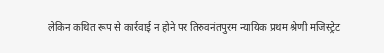लेकिन कथित रूप से कार्रवाई न होने पर तिरुवनंतपुरम न्यायिक प्रथम श्रेणी मजिस्ट्रेट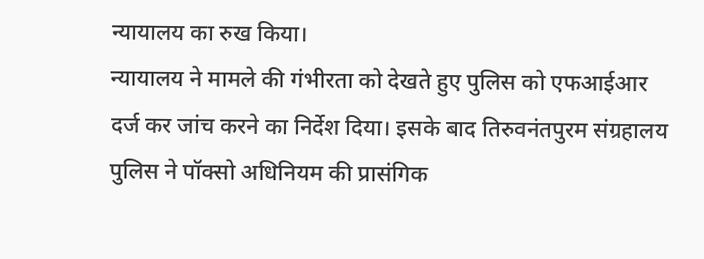न्यायालय का रुख किया।
न्यायालय ने मामले की गंभीरता को देखते हुए पुलिस को एफआईआर दर्ज कर जांच करने का निर्देश दिया। इसके बाद तिरुवनंतपुरम संग्रहालय पुलिस ने पॉक्सो अधिनियम की प्रासंगिक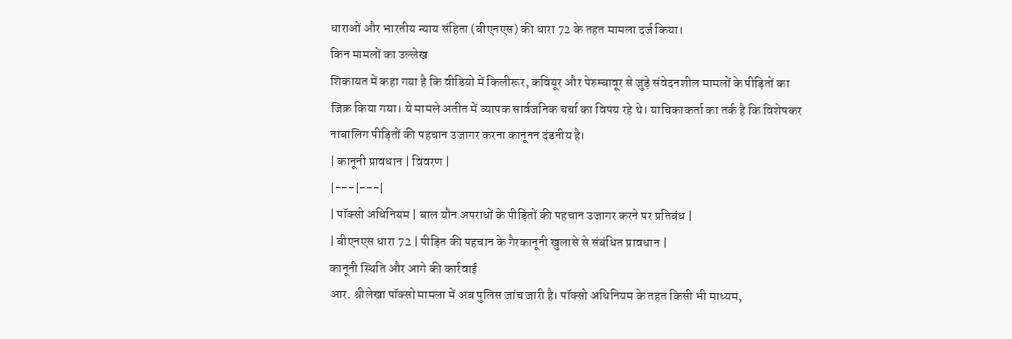धाराओं और भारतीय न्याय संहिता (बीएनएस) की धारा 72 के तहत मामला दर्ज किया।
किन मामलों का उल्लेख
शिकायत में कहा गया है कि वीडियो में किलीरूर, कवियूर और पेरुम्बावूर से जुड़े संवेदनशील मामलों के पीड़ितों का जिक्र किया गया। ये मामले अतीत में व्यापक सार्वजनिक चर्चा का विषय रहे थे। याचिकाकर्ता का तर्क है कि विशेषकर नाबालिग पीड़ितों की पहचान उजागर करना कानूनन दंडनीय है।
| कानूनी प्रावधान | विवरण |
|---|---|
| पॉक्सो अधिनियम | बाल यौन अपराधों के पीड़ितों की पहचान उजागर करने पर प्रतिबंध |
| बीएनएस धारा 72 | पीड़ित की पहचान के गैरकानूनी खुलासे से संबंधित प्रावधान |
कानूनी स्थिति और आगे की कार्रवाई
आर. श्रीलेखा पॉक्सो मामला में अब पुलिस जांच जारी है। पॉक्सो अधिनियम के तहत किसी भी माध्यम,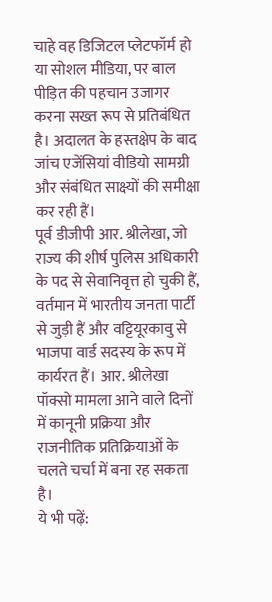चाहे वह डिजिटल प्लेटफॉर्म हो या सोशल मीडिया, पर बाल पीड़ित की पहचान उजागर करना सख्त रूप से प्रतिबंधित है। अदालत के हस्तक्षेप के बाद जांच एजेंसियां वीडियो सामग्री और संबंधित साक्ष्यों की समीक्षा कर रही हैं।
पूर्व डीजीपी आर. श्रीलेखा, जो राज्य की शीर्ष पुलिस अधिकारी के पद से सेवानिवृत्त हो चुकी हैं, वर्तमान में भारतीय जनता पार्टी से जुड़ी हैं और वट्टियूरकावु से भाजपा वार्ड सदस्य के रूप में कार्यरत हैं। आर. श्रीलेखा पॉक्सो मामला आने वाले दिनों में कानूनी प्रक्रिया और राजनीतिक प्रतिक्रियाओं के चलते चर्चा में बना रह सकता है।
ये भी पढ़ें: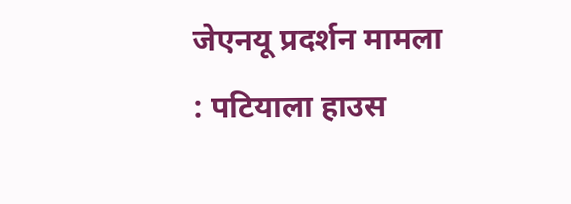जेएनयू प्रदर्शन मामला : पटियाला हाउस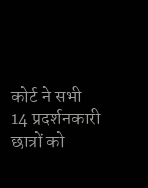कोर्ट ने सभी 14 प्रदर्शनकारी छात्रों को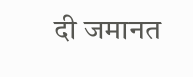दी जमानत